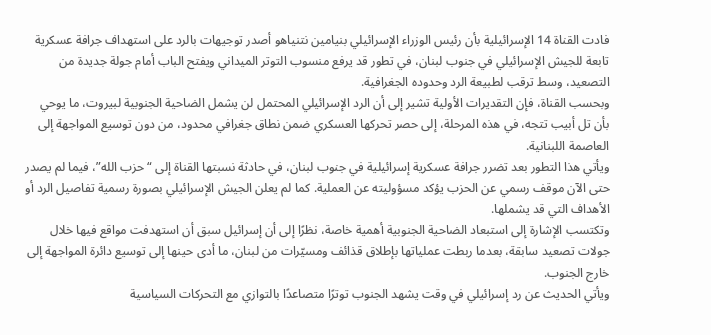فادت القناة 14 الإسرائيلية بأن رئيس الوزراء الإسرائيلي بنيامين نتنياهو أصدر توجيهات بالرد على استهداف جرافة عسكرية تابعة للجيش الإسرائيلي في جنوب لبنان، في تطور قد يرفع منسوب التوتر الميداني ويفتح الباب أمام جولة جديدة من التصعيد، وسط ترقب لطبيعة الرد وحدوده الجغرافية.
وبحسب القناة، فإن التقديرات الأولية تشير إلى أن الرد الإسرائيلي المحتمل لن يشمل الضاحية الجنوبية لبيروت، ما يوحي بأن تل أبيب تتجه، في هذه المرحلة، إلى حصر تحركها العسكري ضمن نطاق جغرافي محدود، من دون توسيع المواجهة إلى العاصمة اللبنانية.
ويأتي هذا التطور بعد تضرر جرافة عسكرية إسرائيلية في جنوب لبنان، في حادثة نسبتها القناة إلى “حزب الله”، فيما لم يصدر حتى الآن موقف رسمي عن الحزب يؤكد مسؤوليته عن العملية. كما لم يعلن الجيش الإسرائيلي بصورة رسمية تفاصيل الرد أو الأهداف التي قد يشملها.
وتكتسب الإشارة إلى استبعاد الضاحية الجنوبية أهمية خاصة، نظرًا إلى أن إسرائيل سبق أن استهدفت مواقع فيها خلال جولات تصعيد سابقة، بعدما ربطت عملياتها بإطلاق قذائف ومسيّرات من لبنان، ما أدى حينها إلى توسيع دائرة المواجهة إلى خارج الجنوب.
ويأتي الحديث عن رد إسرائيلي في وقت يشهد الجنوب توترًا متصاعدًا بالتوازي مع التحركات السياسية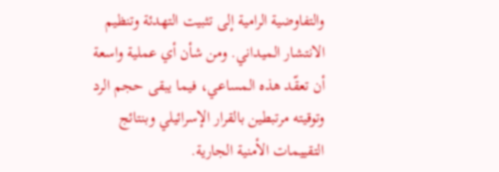والتفاوضية الرامية إلى تثبيت التهدئة وتنظيم الانتشار الميداني. ومن شأن أي عملية واسعة أن تعقّد هذه المساعي، فيما يبقى حجم الرد وتوقيته مرتبطين بالقرار الإسرائيلي وبنتائج التقييمات الأمنية الجارية.